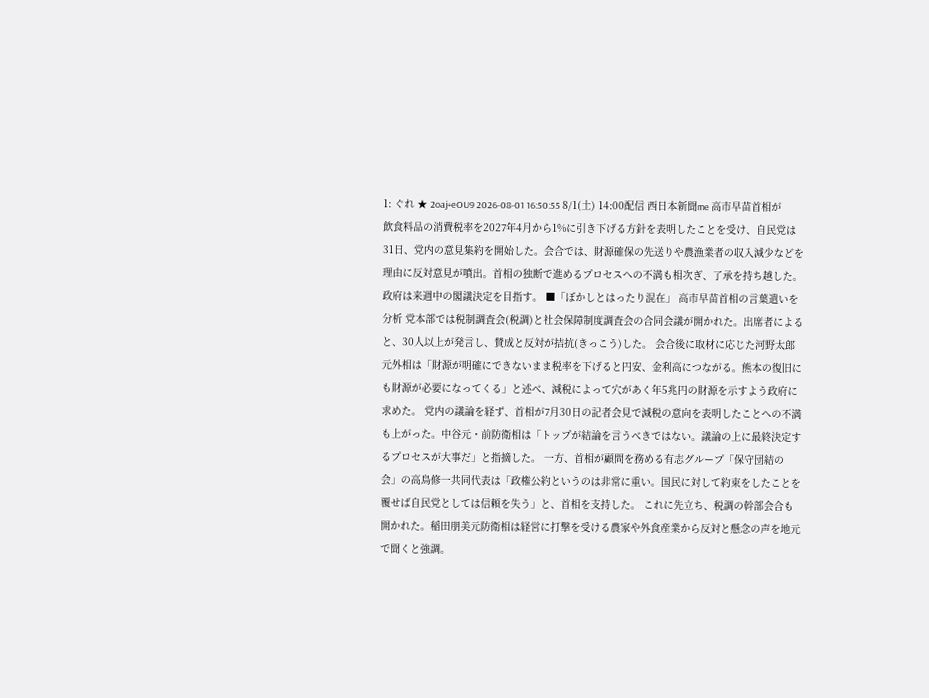1: ぐれ ★ 2oaj+eOU9 2026-08-01 16:50:55 8/1(土) 14:00配信 西日本新聞me 高市早苗首相が飲食料品の消費税率を2027年4月から1%に引き下げる方針を表明したことを受け、自民党は31日、党内の意見集約を開始した。会合では、財源確保の先送りや農漁業者の収入減少などを理由に反対意見が噴出。首相の独断で進めるプロセスへの不満も相次ぎ、了承を持ち越した。政府は来週中の閣議決定を目指す。 ■「ぼかしとはったり混在」 高市早苗首相の言葉遣いを分析 党本部では税制調査会(税調)と社会保障制度調査会の合同会議が開かれた。出席者によると、30人以上が発言し、賛成と反対が拮抗(きっこう)した。 会合後に取材に応じた河野太郎元外相は「財源が明確にできないまま税率を下げると円安、金利高につながる。熊本の復旧にも財源が必要になってくる」と述べ、減税によって穴があく年5兆円の財源を示すよう政府に求めた。 党内の議論を経ず、首相が7月30日の記者会見で減税の意向を表明したことへの不満も上がった。中谷元・前防衛相は「トップが結論を言うべきではない。議論の上に最終決定するプロセスが大事だ」と指摘した。 一方、首相が顧問を務める有志グループ「保守団結の会」の高鳥修一共同代表は「政権公約というのは非常に重い。国民に対して約束をしたことを覆せば自民党としては信頼を失う」と、首相を支持した。 これに先立ち、税調の幹部会合も開かれた。稲田朋美元防衛相は経営に打撃を受ける農家や外食産業から反対と懸念の声を地元で聞くと強調。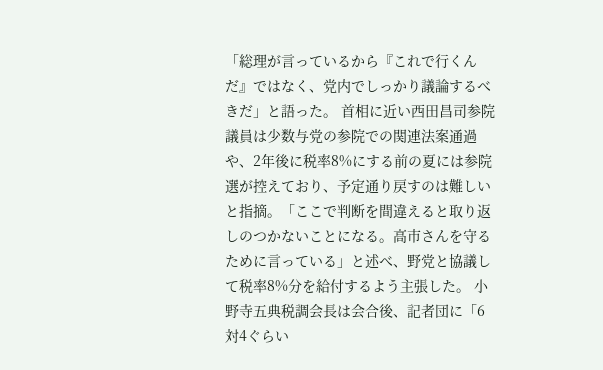「総理が言っているから『これで行くんだ』ではなく、党内でしっかり議論するべきだ」と語った。 首相に近い西田昌司参院議員は少数与党の参院での関連法案通過や、2年後に税率8%にする前の夏には参院選が控えており、予定通り戻すのは難しいと指摘。「ここで判断を間違えると取り返しのつかないことになる。高市さんを守るために言っている」と述べ、野党と協議して税率8%分を給付するよう主張した。 小野寺五典税調会長は会合後、記者団に「6対4ぐらい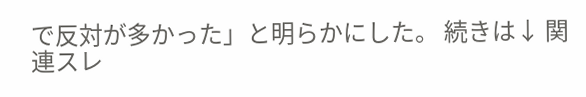で反対が多かった」と明らかにした。 続きは↓ 関連スレ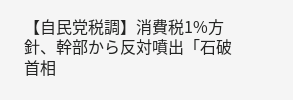【自民党税調】消費税1%方針、幹部から反対噴出「石破首相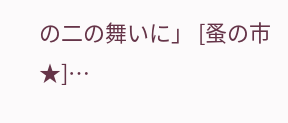の二の舞いに」 [蚤の市★]…